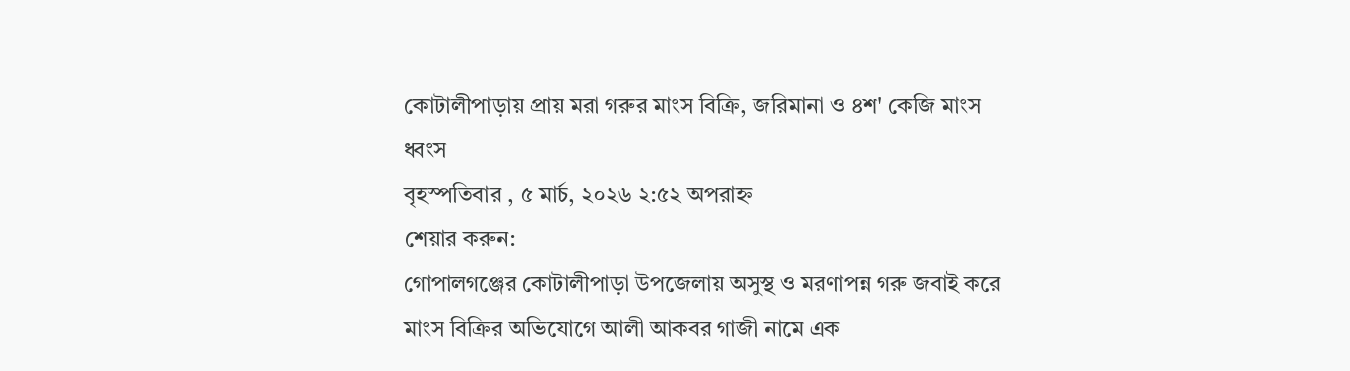কোটালীপাড়ায় প্রায় মরা গরুর মাংস বিক্রি, জরিমানা ও ৪শ' কেজি মাংস ধ্বংস
বৃহস্পতিবার , ৫ মার্চ, ২০২৬ ২:৫২ অপরাহ্ন
শেয়ার করুন:
গোপালগঞ্জের কোটালীপাড়া উপজেলায় অসুস্থ ও মরণাপন্ন গরু জবাই করে মাংস বিক্রির অভিযোগে আলী আকবর গাজী নামে এক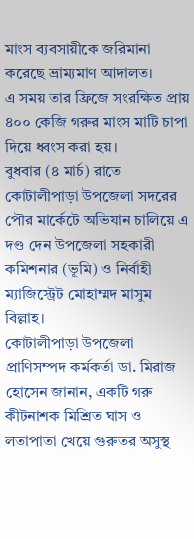মাংস ব্যবসায়ীকে জরিমানা করেছে ভ্রাম্যমাণ আদালত।
এ সময় তার ফ্রিজে সংরক্ষিত প্রায় ৪০০ কেজি গরুর মাংস মাটি চাপা দিয়ে ধ্বংস করা হয়।
বুধবার (৪ মার্চ) রাতে কোটালীপাড়া উপজেলা সদরের পৌর মার্কেটে অভিযান চালিয়ে এ দণ্ড দেন উপজেলা সহকারী কমিশনার (ভূমি) ও নির্বাহী ম্যাজিস্ট্রেট মোহাম্মদ মাসুম বিল্লাহ।
কোটালীপাড়া উপজেলা প্রাণিসম্পদ কর্মকর্তা ডা. মিরাজ হোসেন জানান, একটি গরু কীটনাশক মিশ্রিত ঘাস ও লতাপাতা খেয়ে গুরুতর অসুস্থ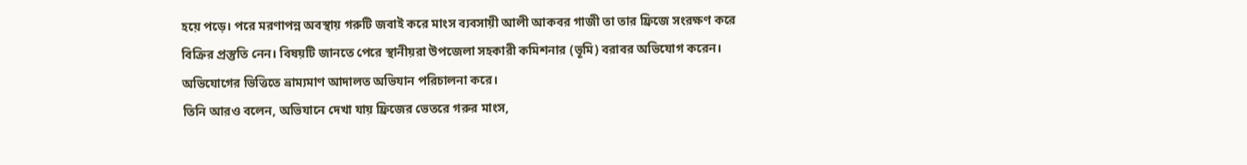হয়ে পড়ে। পরে মরণাপন্ন অবস্থায় গরুটি জবাই করে মাংস ব্যবসায়ী আলী আকবর গাজী তা তার ফ্রিজে সংরক্ষণ করে বিক্রির প্রস্তুতি নেন। বিষয়টি জানতে পেরে স্থানীয়রা উপজেলা সহকারী কমিশনার (ভূমি) বরাবর অভিযোগ করেন। অভিযোগের ভিত্তিতে ভ্রাম্যমাণ আদালত অভিযান পরিচালনা করে।
তিনি আরও বলেন, অভিযানে দেখা যায় ফ্রিজের ভেতরে গরুর মাংস,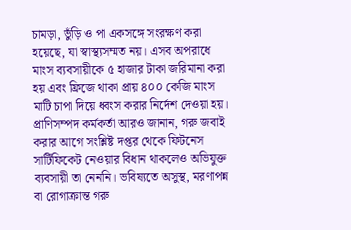চামড়া, ভুঁড়ি ও পা একসঙ্গে সংরক্ষণ করা হয়েছে, যা স্বাস্থ্যসম্মত নয়। এসব অপরাধে মাংস ব্যবসায়ীকে ৫ হাজার টাকা জরিমানা করা হয় এবং ফ্রিজে থাকা প্রায় ৪০০ কেজি মাংস মাটি চাপা দিয়ে ধ্বংস করার নির্দেশ দেওয়া হয়।
প্রাণিসম্পদ কর্মকর্তা আরও জানান, গরু জবাই করার আগে সংশ্লিষ্ট দপ্তর থেকে ফিটনেস সার্টিফিকেট নেওয়ার বিধান থাকলেও অভিযুক্ত ব্যবসায়ী তা নেননি। ভবিষ্যতে অসুস্থ, মরণাপন্ন বা রোগাক্রান্ত গরু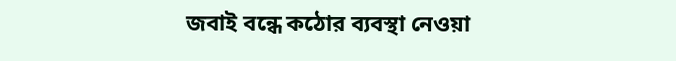জবাই বন্ধে কঠোর ব্যবস্থা নেওয়া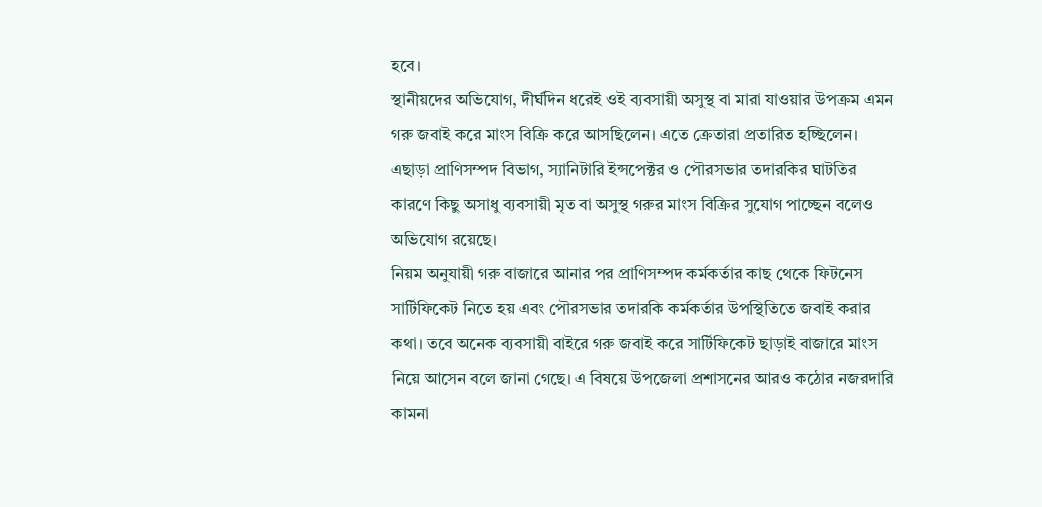হবে।
স্থানীয়দের অভিযোগ, দীর্ঘদিন ধরেই ওই ব্যবসায়ী অসুস্থ বা মারা যাওয়ার উপক্রম এমন গরু জবাই করে মাংস বিক্রি করে আসছিলেন। এতে ক্রেতারা প্রতারিত হচ্ছিলেন। এছাড়া প্রাণিসম্পদ বিভাগ, স্যানিটারি ইন্সপেক্টর ও পৌরসভার তদারকির ঘাটতির কারণে কিছু অসাধু ব্যবসায়ী মৃত বা অসুস্থ গরুর মাংস বিক্রির সুযোগ পাচ্ছেন বলেও অভিযোগ রয়েছে।
নিয়ম অনুযায়ী গরু বাজারে আনার পর প্রাণিসম্পদ কর্মকর্তার কাছ থেকে ফিটনেস সার্টিফিকেট নিতে হয় এবং পৌরসভার তদারকি কর্মকর্তার উপস্থিতিতে জবাই করার কথা। তবে অনেক ব্যবসায়ী বাইরে গরু জবাই করে সার্টিফিকেট ছাড়াই বাজারে মাংস নিয়ে আসেন বলে জানা গেছে। এ বিষয়ে উপজেলা প্রশাসনের আরও কঠোর নজরদারি কামনা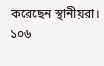করেছেন স্থানীয়রা।
১০৬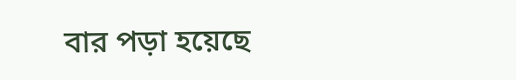বার পড়া হয়েছে